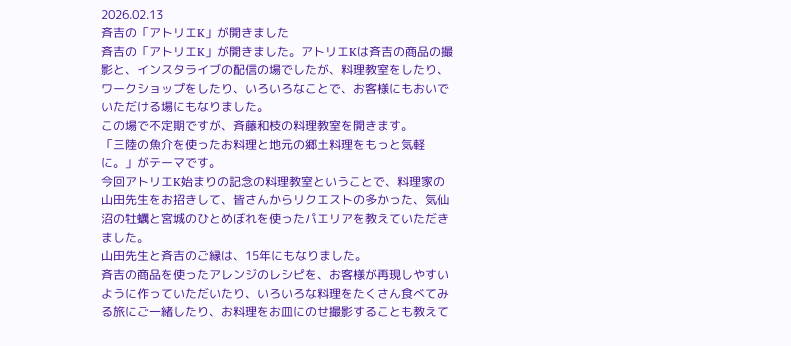2026.02.13
斉吉の「アトリエK」が開きました
斉吉の「アトリエK」が開きました。アトリエKは斉吉の商品の撮影と、インスタライブの配信の場でしたが、料理教室をしたり、ワークショップをしたり、いろいろなことで、お客様にもおいでいただける場にもなりました。
この場で不定期ですが、斉藤和枝の料理教室を開きます。
「三陸の魚介を使ったお料理と地元の郷土料理をもっと気軽に。」がテーマです。
今回アトリエK始まりの記念の料理教室ということで、料理家の山田先生をお招きして、皆さんからリクエストの多かった、気仙沼の牡蠣と宮城のひとめぼれを使ったパエリアを教えていただきました。
山田先生と斉吉のご縁は、15年にもなりました。
斉吉の商品を使ったアレンジのレシピを、お客様が再現しやすいように作っていただいたり、いろいろな料理をたくさん食べてみる旅にご一緒したり、お料理をお皿にのせ撮影することも教えて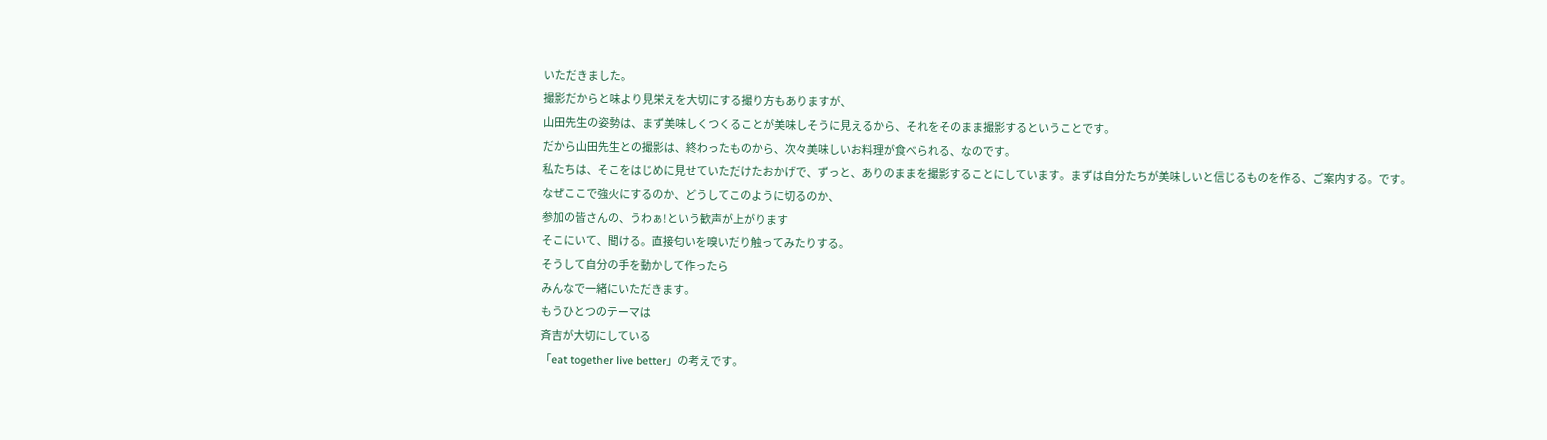いただきました。
撮影だからと味より見栄えを大切にする撮り方もありますが、
山田先生の姿勢は、まず美味しくつくることが美味しそうに見えるから、それをそのまま撮影するということです。
だから山田先生との撮影は、終わったものから、次々美味しいお料理が食べられる、なのです。
私たちは、そこをはじめに見せていただけたおかげで、ずっと、ありのままを撮影することにしています。まずは自分たちが美味しいと信じるものを作る、ご案内する。です。
なぜここで強火にするのか、どうしてこのように切るのか、
参加の皆さんの、うわぁ!という歓声が上がります
そこにいて、聞ける。直接匂いを嗅いだり触ってみたりする。
そうして自分の手を動かして作ったら
みんなで一緒にいただきます。
もうひとつのテーマは
斉吉が大切にしている
「eat together live better」の考えです。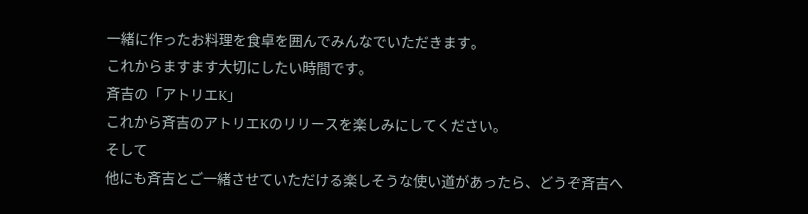一緒に作ったお料理を食卓を囲んでみんなでいただきます。
これからますます大切にしたい時間です。
斉吉の「アトリエK」
これから斉吉のアトリエKのリリースを楽しみにしてください。
そして
他にも斉吉とご一緒させていただける楽しそうな使い道があったら、どうぞ斉吉へ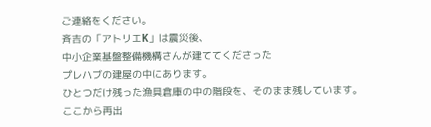ご連絡をください。
斉吉の「アトリエK」は震災後、
中小企業基盤整備機構さんが建ててくださった
プレハブの建屋の中にあります。
ひとつだけ残った漁具倉庫の中の階段を、そのまま残しています。
ここから再出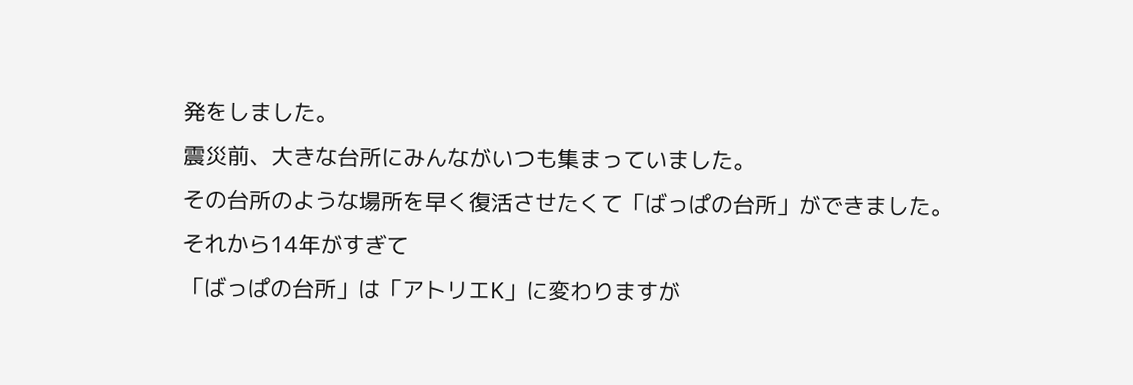発をしました。
震災前、大きな台所にみんながいつも集まっていました。
その台所のような場所を早く復活させたくて「ばっぱの台所」ができました。
それから14年がすぎて
「ばっぱの台所」は「アトリエK」に変わりますが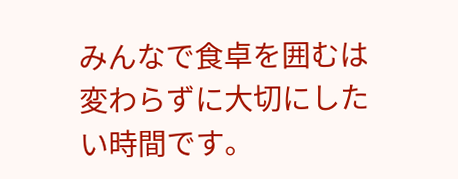みんなで食卓を囲むは変わらずに大切にしたい時間です。